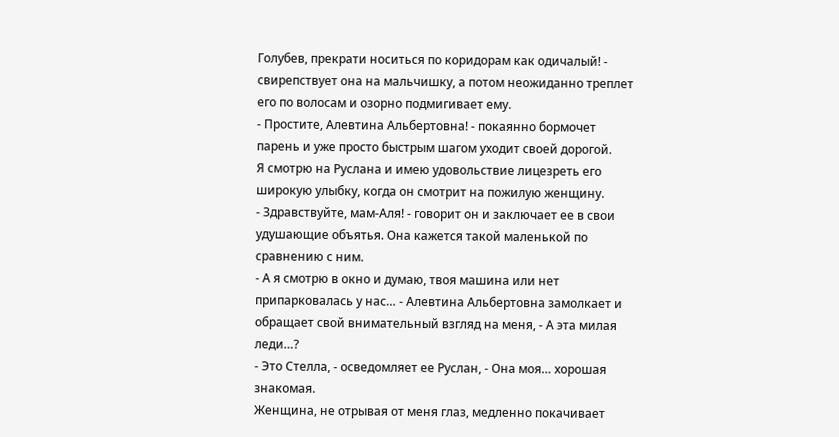Голубев, прекрати носиться по коридорам как одичалый! - свирепствует она на мальчишку, а потом неожиданно треплет его по волосам и озорно подмигивает ему.
- Простите, Алевтина Альбертовна! - покаянно бормочет парень и уже просто быстрым шагом уходит своей дорогой.
Я смотрю на Руслана и имею удовольствие лицезреть его широкую улыбку, когда он смотрит на пожилую женщину.
- Здравствуйте, мам-Аля! - говорит он и заключает ее в свои удушающие объятья. Она кажется такой маленькой по сравнению с ним.
- А я смотрю в окно и думаю, твоя машина или нет припарковалась у нас… - Алевтина Альбертовна замолкает и обращает свой внимательный взгляд на меня, - А эта милая леди…?
- Это Стелла, - осведомляет ее Руслан, - Она моя… хорошая знакомая.
Женщина, не отрывая от меня глаз, медленно покачивает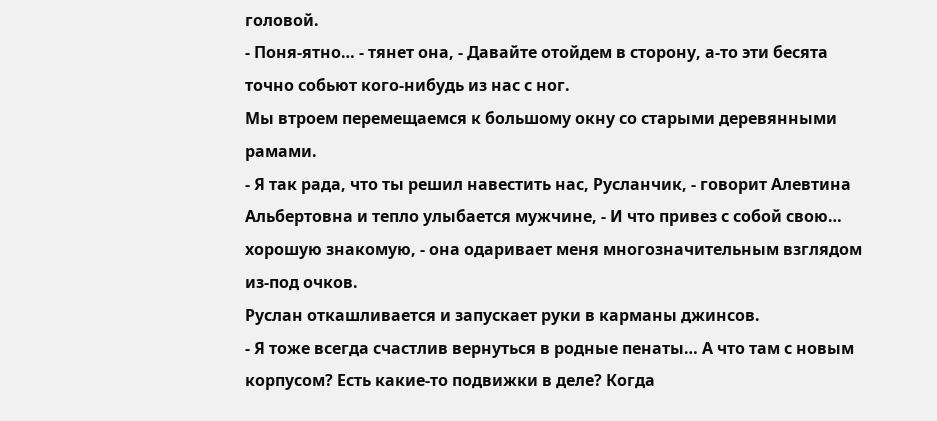головой.
- Поня-ятно… - тянет она, - Давайте отойдем в сторону, а-то эти бесята точно собьют кого-нибудь из нас с ног.
Мы втроем перемещаемся к большому окну со старыми деревянными рамами.
- Я так рада, что ты решил навестить нас, Русланчик, - говорит Алевтина Альбертовна и тепло улыбается мужчине, - И что привез с собой свою… хорошую знакомую, - она одаривает меня многозначительным взглядом из-под очков.
Руслан откашливается и запускает руки в карманы джинсов.
- Я тоже всегда счастлив вернуться в родные пенаты… А что там с новым корпусом? Есть какие-то подвижки в деле? Когда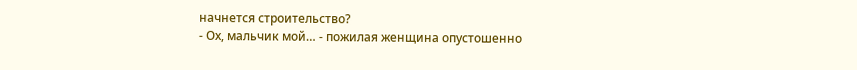начнется строительство?
- Ох, мальчик мой… - пожилая женщина опустошенно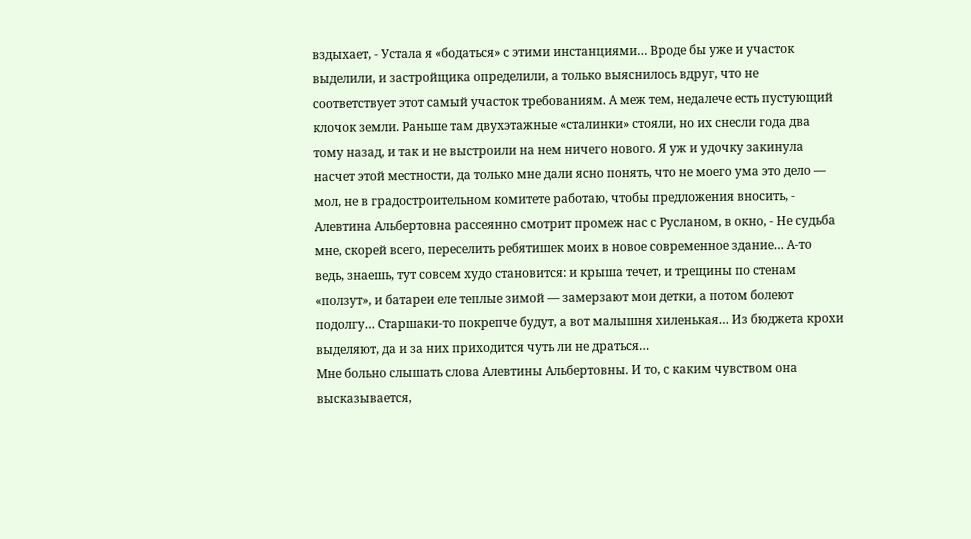вздыхает, - Устала я «бодаться» с этими инстанциями… Вроде бы уже и участок выделили, и застройщика определили, а только выяснилось вдруг, что не соответствует этот самый участок требованиям. А меж тем, недалече есть пустующий клочок земли. Раньше там двухэтажные «сталинки» стояли, но их снесли года два тому назад, и так и не выстроили на нем ничего нового. Я уж и удочку закинула насчет этой местности, да только мне дали ясно понять, что не моего ума это дело — мол, не в градостроительном комитете работаю, чтобы предложения вносить, - Алевтина Альбертовна рассеянно смотрит промеж нас с Русланом, в окно, - Не судьба мне, скорей всего, переселить ребятишек моих в новое современное здание… А-то ведь, знаешь, тут совсем худо становится: и крыша течет, и трещины по стенам «ползут», и батареи еле теплые зимой — замерзают мои детки, а потом болеют подолгу… Старшаки-то покрепче будут, а вот малышня хиленькая… Из бюджета крохи выделяют, да и за них приходится чуть ли не драться…
Мне больно слышать слова Алевтины Альбертовны. И то, с каким чувством она высказывается,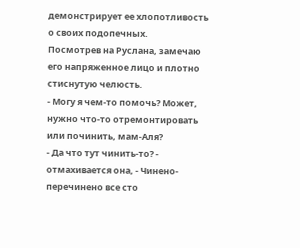демонстрирует ее хлопотливость о своих подопечных.
Посмотрев на Руслана, замечаю его напряженное лицо и плотно стиснутую челюсть.
- Могу я чем-то помочь? Может, нужно что-то отремонтировать или починить, мам-Аля?
- Да что тут чинить-то? - отмахивается она, - Чинено-перечинено все сто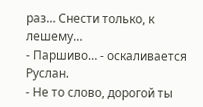раз… Снести только, к лешему…
- Паршиво… - оскаливается Руслан.
- Не то слово, дорогой ты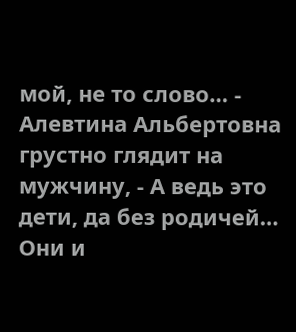мой, не то слово… - Алевтина Альбертовна грустно глядит на мужчину, - А ведь это дети, да без родичей… Они и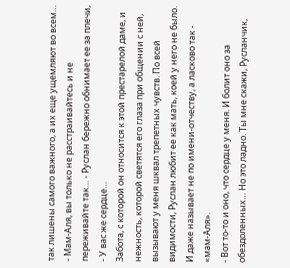так лишены самого важного, а их еще ущемляют во всем…
- Мам-Аля, вы только не расстраивайтесь и не переживайте так… - Руслан бережно обнимает ее за плечи, - У вас же сердце…
Забота, с которой он относится к этой престарелой даме, и нежность, которой светятся его глаза при общении с ней, вызывают у меня шквал трепетных чувств. По всей видимости, Руслан любит ее как мать, коей у него не было. И даже называет не по имени-отчеству, а ласково так - «мам-Аля».
- Вот то-то и оно, что сердце у меня. И болит оно за обездоленных… Но это ладно. Ты мне скажи, Русланчик,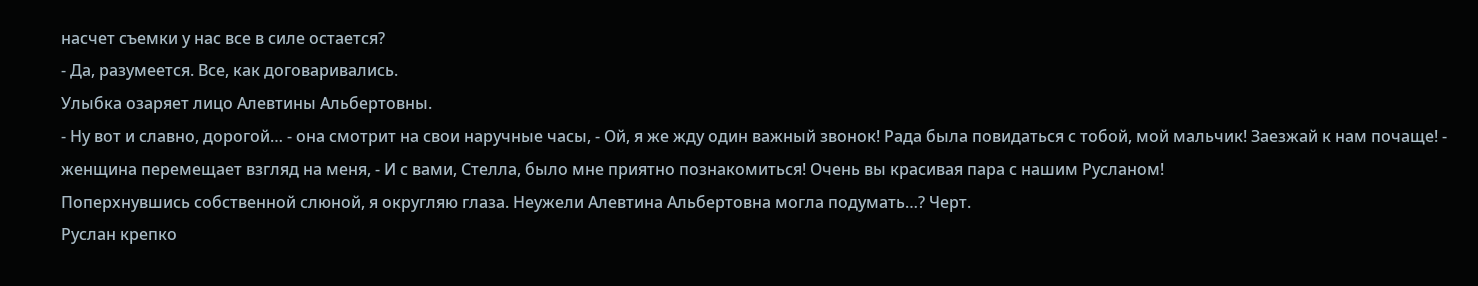насчет съемки у нас все в силе остается?
- Да, разумеется. Все, как договаривались.
Улыбка озаряет лицо Алевтины Альбертовны.
- Ну вот и славно, дорогой… - она смотрит на свои наручные часы, - Ой, я же жду один важный звонок! Рада была повидаться с тобой, мой мальчик! Заезжай к нам почаще! - женщина перемещает взгляд на меня, - И с вами, Стелла, было мне приятно познакомиться! Очень вы красивая пара с нашим Русланом!
Поперхнувшись собственной слюной, я округляю глаза. Неужели Алевтина Альбертовна могла подумать…? Черт.
Руслан крепко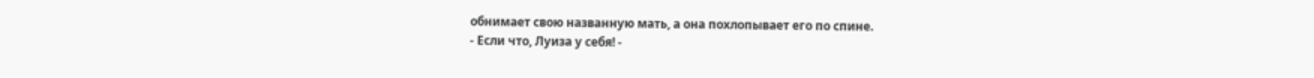обнимает свою названную мать, а она похлопывает его по спине.
- Если что, Луиза у себя! -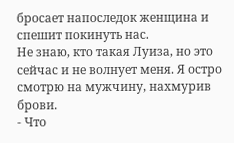бросает напоследок женщина и спешит покинуть нас.
Не знаю, кто такая Луиза, но это сейчас и не волнует меня. Я остро смотрю на мужчину, нахмурив брови.
- Что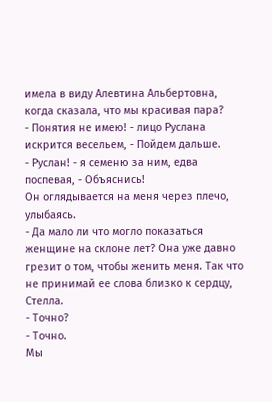имела в виду Алевтина Альбертовна, когда сказала, что мы красивая пара?
- Понятия не имею! - лицо Руслана искрится весельем, - Пойдем дальше.
- Руслан! - я семеню за ним, едва поспевая, - Объяснись!
Он оглядывается на меня через плечо, улыбаясь.
- Да мало ли что могло показаться женщине на склоне лет? Она уже давно грезит о том, чтобы женить меня. Так что не принимай ее слова близко к сердцу, Стелла.
- Точно?
- Точно.
Мы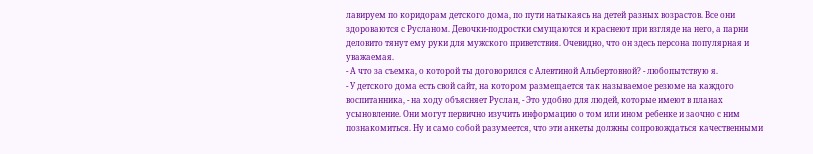лавируем по коридорам детского дома, по пути натыкаясь на детей разных возрастов. Все они здороваются с Русланом. Девочки-подростки смущаются и краснеют при взгляде на него, а парни деловито тянут ему руки для мужского приветствия. Очевидно, что он здесь персона популярная и уважаемая.
- А что за съемка, о которой ты договорился с Алевтиной Альбертовной? - любопытствую я.
- У детского дома есть свой сайт, на котором размещается так называемое резюме на каждого воспитанника, - на ходу объясняет Руслан, - Это удобно для людей, которые имеют в планах усыновление. Они могут первично изучить информацию о том или ином ребенке и заочно с ним познакомиться. Ну и само собой разумеется, что эти анкеты должны сопровождаться качественными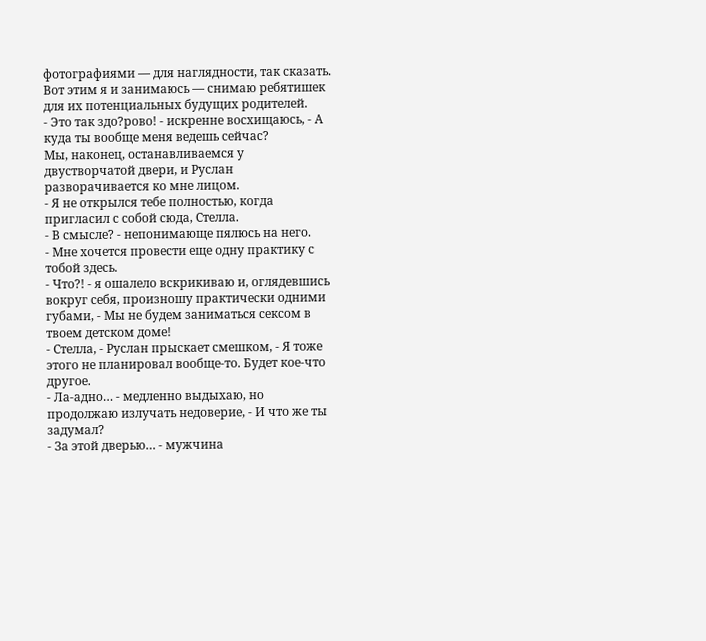фотографиями — для наглядности, так сказать. Вот этим я и занимаюсь — снимаю ребятишек для их потенциальных будущих родителей.
- Это так здо?рово! - искренне восхищаюсь, - А куда ты вообще меня ведешь сейчас?
Мы, наконец, останавливаемся у двустворчатой двери, и Руслан разворачивается ко мне лицом.
- Я не открылся тебе полностью, когда пригласил с собой сюда, Стелла.
- В смысле? - непонимающе пялюсь на него.
- Мне хочется провести еще одну практику с тобой здесь.
- Что?! - я ошалело вскрикиваю и, оглядевшись вокруг себя, произношу практически одними губами, - Мы не будем заниматься сексом в твоем детском доме!
- Стелла, - Руслан прыскает смешком, - Я тоже этого не планировал вообще-то. Будет кое-что другое.
- Ла-адно… - медленно выдыхаю, но продолжаю излучать недоверие, - И что же ты задумал?
- За этой дверью… - мужчина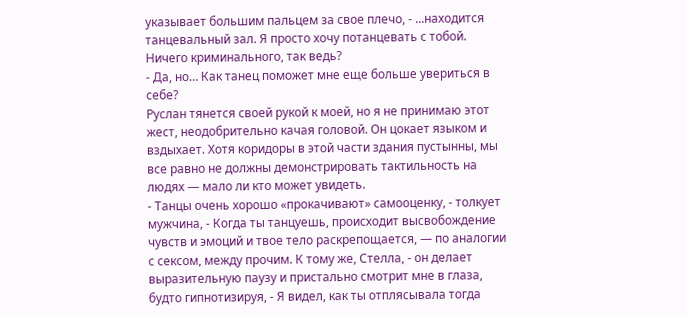указывает большим пальцем за свое плечо, - ...находится танцевальный зал. Я просто хочу потанцевать с тобой. Ничего криминального, так ведь?
- Да, но… Как танец поможет мне еще больше увериться в себе?
Руслан тянется своей рукой к моей, но я не принимаю этот жест, неодобрительно качая головой. Он цокает языком и вздыхает. Хотя коридоры в этой части здания пустынны, мы все равно не должны демонстрировать тактильность на людях — мало ли кто может увидеть.
- Танцы очень хорошо «прокачивают» самооценку, - толкует мужчина, - Когда ты танцуешь, происходит высвобождение чувств и эмоций и твое тело раскрепощается, — по аналогии с сексом, между прочим. К тому же, Стелла, - он делает выразительную паузу и пристально смотрит мне в глаза, будто гипнотизируя, - Я видел, как ты отплясывала тогда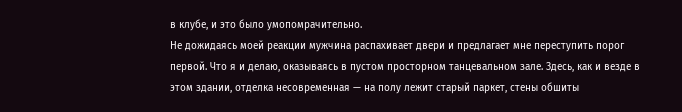в клубе, и это было умопомрачительно.
Не дожидаясь моей реакции мужчина распахивает двери и предлагает мне переступить порог первой. Что я и делаю, оказываясь в пустом просторном танцевальном зале. Здесь, как и везде в этом здании, отделка несовременная — на полу лежит старый паркет, стены обшиты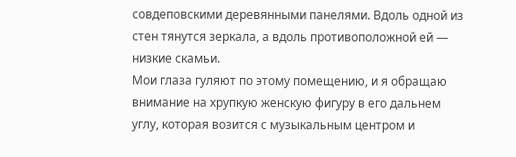совдеповскими деревянными панелями. Вдоль одной из стен тянутся зеркала, а вдоль противоположной ей — низкие скамьи.
Мои глаза гуляют по этому помещению, и я обращаю внимание на хрупкую женскую фигуру в его дальнем углу, которая возится с музыкальным центром и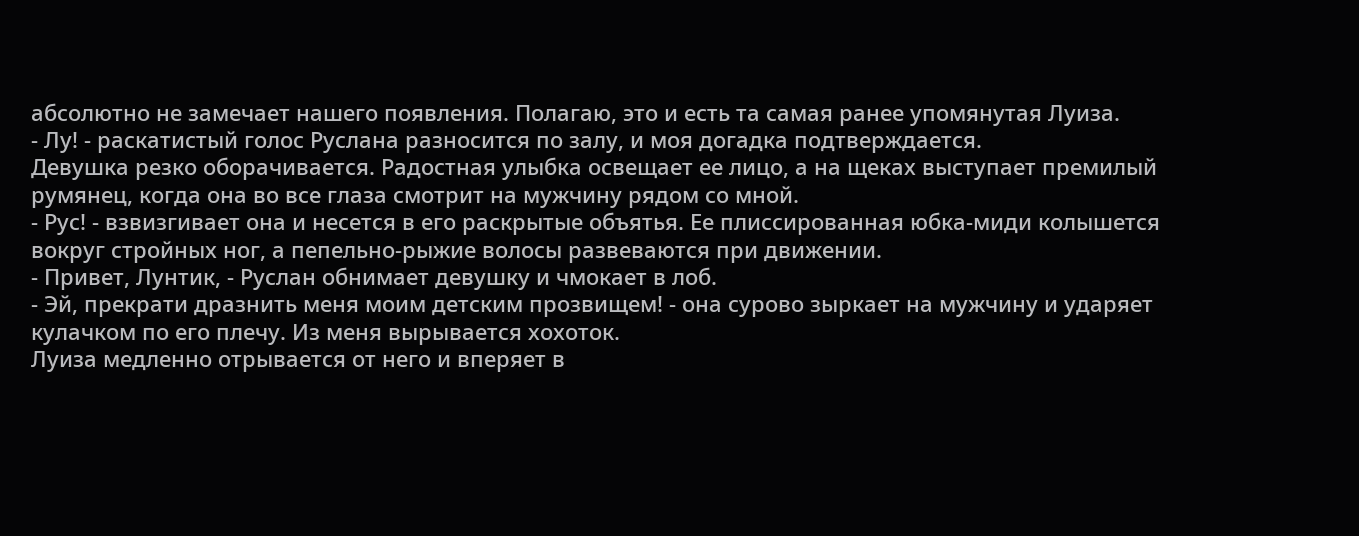абсолютно не замечает нашего появления. Полагаю, это и есть та самая ранее упомянутая Луиза.
- Лу! - раскатистый голос Руслана разносится по залу, и моя догадка подтверждается.
Девушка резко оборачивается. Радостная улыбка освещает ее лицо, а на щеках выступает премилый румянец, когда она во все глаза смотрит на мужчину рядом со мной.
- Рус! - взвизгивает она и несется в его раскрытые объятья. Ее плиссированная юбка-миди колышется вокруг стройных ног, а пепельно-рыжие волосы развеваются при движении.
- Привет, Лунтик, - Руслан обнимает девушку и чмокает в лоб.
- Эй, прекрати дразнить меня моим детским прозвищем! - она сурово зыркает на мужчину и ударяет кулачком по его плечу. Из меня вырывается хохоток.
Луиза медленно отрывается от него и вперяет в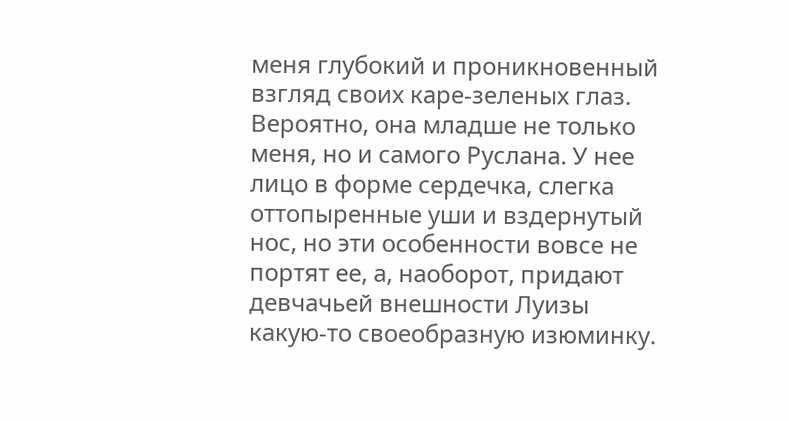меня глубокий и проникновенный взгляд своих каре-зеленых глаз. Вероятно, она младше не только меня, но и самого Руслана. У нее лицо в форме сердечка, слегка оттопыренные уши и вздернутый нос, но эти особенности вовсе не портят ее, а, наоборот, придают девчачьей внешности Луизы какую-то своеобразную изюминку.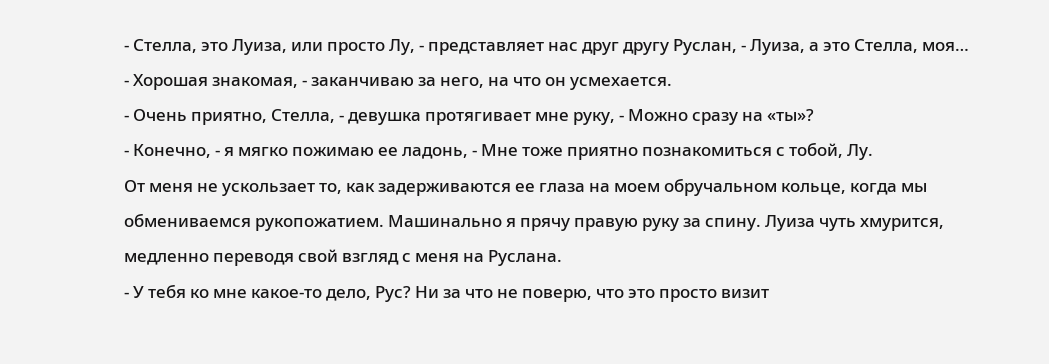- Стелла, это Луиза, или просто Лу, - представляет нас друг другу Руслан, - Луиза, а это Стелла, моя…
- Хорошая знакомая, - заканчиваю за него, на что он усмехается.
- Очень приятно, Стелла, - девушка протягивает мне руку, - Можно сразу на «ты»?
- Конечно, - я мягко пожимаю ее ладонь, - Мне тоже приятно познакомиться с тобой, Лу.
От меня не ускользает то, как задерживаются ее глаза на моем обручальном кольце, когда мы обмениваемся рукопожатием. Машинально я прячу правую руку за спину. Луиза чуть хмурится, медленно переводя свой взгляд с меня на Руслана.
- У тебя ко мне какое-то дело, Рус? Ни за что не поверю, что это просто визит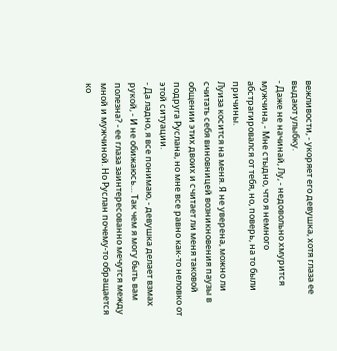вежливости, - укоряет его девушка, хотя глаза ее выдают улыбку.
- Даже не начинай, Лу, - недовольно хмурится мужчина, - Мне стыдно, что я немного абстрагировался от тебя, но, поверь, на то были причины.
Луиза косится на меня. Я не уверена, можно ли считать себя виновницей возникновения паузы в общении этих двоих и считает ли меня таковой подруга Руслана, но мне все равно как-то неловко от этой ситуации.
- Да ладно, я все понимаю, - девушка делает взмах рукой, - И не обижаюсь… Так чем я могу быть вам полезна? - ее глаза заинтересованно мечутся между мной и мужчиной. Но Руслан почему-то обращается ко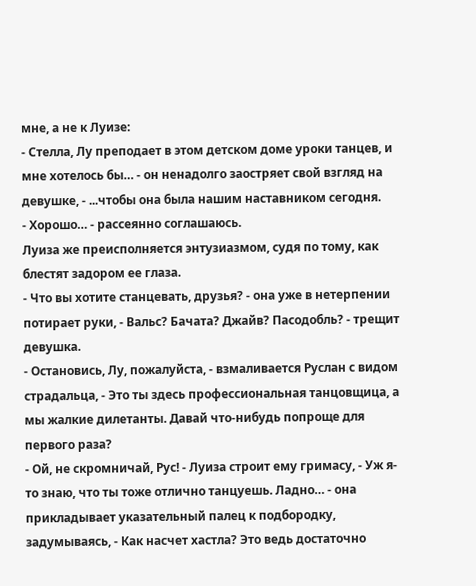мне, а не к Луизе:
- Стелла, Лу преподает в этом детском доме уроки танцев, и мне хотелось бы… - он ненадолго заостряет свой взгляд на девушке, - ...чтобы она была нашим наставником сегодня.
- Хорошо… - рассеянно соглашаюсь.
Луиза же преисполняется энтузиазмом, судя по тому, как блестят задором ее глаза.
- Что вы хотите станцевать, друзья? - она уже в нетерпении потирает руки, - Вальс? Бачата? Джайв? Пасодобль? - трещит девушка.
- Остановись, Лу, пожалуйста, - взмаливается Руслан с видом страдальца, - Это ты здесь профессиональная танцовщица, а мы жалкие дилетанты. Давай что-нибудь попроще для первого раза?
- Ой, не скромничай, Рус! - Луиза строит ему гримасу, - Уж я-то знаю, что ты тоже отлично танцуешь. Ладно… - она прикладывает указательный палец к подбородку, задумываясь, - Как насчет хастла? Это ведь достаточно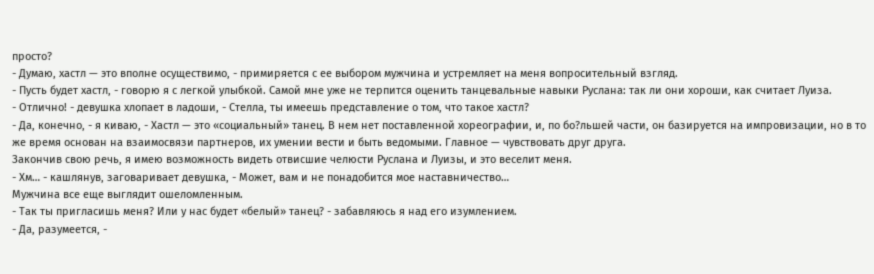просто?
- Думаю, хастл — это вполне осуществимо, - примиряется с ее выбором мужчина и устремляет на меня вопросительный взгляд.
- Пусть будет хастл, - говорю я с легкой улыбкой. Самой мне уже не терпится оценить танцевальные навыки Руслана: так ли они хороши, как считает Луиза.
- Отлично! - девушка хлопает в ладоши, - Стелла, ты имеешь представление о том, что такое хастл?
- Да, конечно, - я киваю, - Хастл — это «социальный» танец. В нем нет поставленной хореографии, и, по бо?льшей части, он базируется на импровизации, но в то же время основан на взаимосвязи партнеров, их умении вести и быть ведомыми. Главное — чувствовать друг друга.
Закончив свою речь, я имею возможность видеть отвисшие челюсти Руслана и Луизы, и это веселит меня.
- Хм… - кашлянув, заговаривает девушка, - Может, вам и не понадобится мое наставничество…
Мужчина все еще выглядит ошеломленным.
- Так ты пригласишь меня? Или у нас будет «белый» танец? - забавляюсь я над его изумлением.
- Да, разумеется, -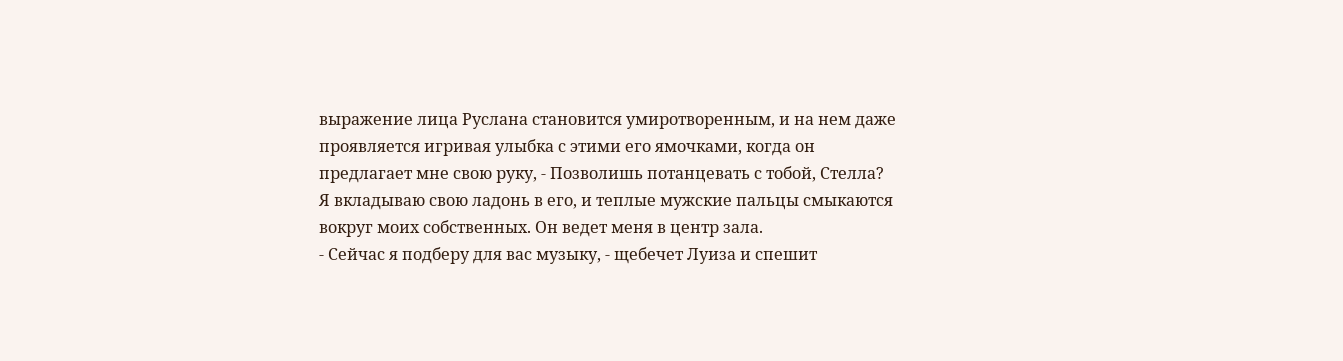выражение лица Руслана становится умиротворенным, и на нем даже проявляется игривая улыбка с этими его ямочками, когда он предлагает мне свою руку, - Позволишь потанцевать с тобой, Стелла?
Я вкладываю свою ладонь в его, и теплые мужские пальцы смыкаются вокруг моих собственных. Он ведет меня в центр зала.
- Сейчас я подберу для вас музыку, - щебечет Луиза и спешит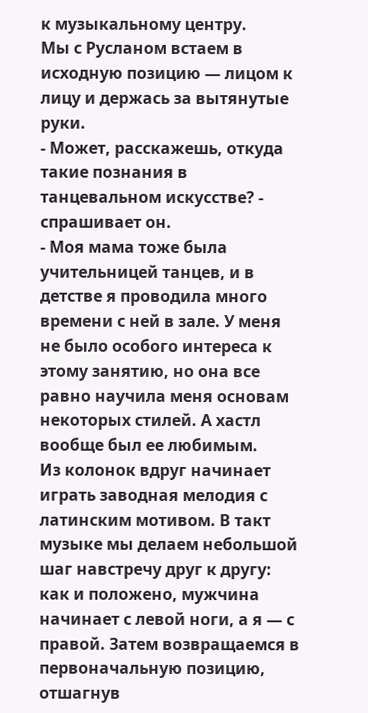к музыкальному центру.
Мы с Русланом встаем в исходную позицию — лицом к лицу и держась за вытянутые руки.
- Может, расскажешь, откуда такие познания в танцевальном искусстве? - спрашивает он.
- Моя мама тоже была учительницей танцев, и в детстве я проводила много времени с ней в зале. У меня не было особого интереса к этому занятию, но она все равно научила меня основам некоторых стилей. А хастл вообще был ее любимым.
Из колонок вдруг начинает играть заводная мелодия с латинским мотивом. В такт музыке мы делаем небольшой шаг навстречу друг к другу: как и положено, мужчина начинает с левой ноги, а я — с правой. Затем возвращаемся в первоначальную позицию, отшагнув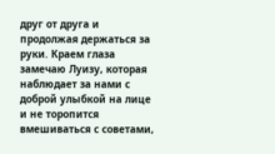друг от друга и продолжая держаться за руки. Краем глаза замечаю Луизу, которая наблюдает за нами с доброй улыбкой на лице и не торопится вмешиваться с советами,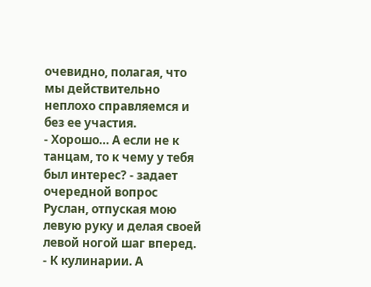очевидно, полагая, что мы действительно неплохо справляемся и без ее участия.
- Хорошо… А если не к танцам, то к чему у тебя был интерес? - задает очередной вопрос Руслан, отпуская мою левую руку и делая своей левой ногой шаг вперед.
- К кулинарии. А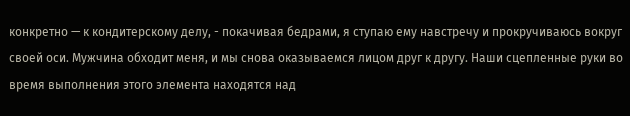конкретно — к кондитерскому делу, - покачивая бедрами, я ступаю ему навстречу и прокручиваюсь вокруг своей оси. Мужчина обходит меня, и мы снова оказываемся лицом друг к другу. Наши сцепленные руки во время выполнения этого элемента находятся над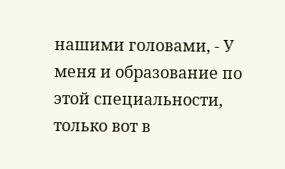нашими головами, - У меня и образование по этой специальности, только вот в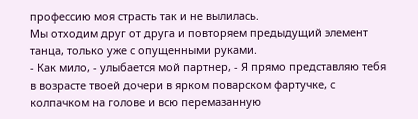профессию моя страсть так и не вылилась.
Мы отходим друг от друга и повторяем предыдущий элемент танца, только уже с опущенными руками.
- Как мило, - улыбается мой партнер, - Я прямо представляю тебя в возрасте твоей дочери в ярком поварском фартучке, с колпачком на голове и всю перемазанную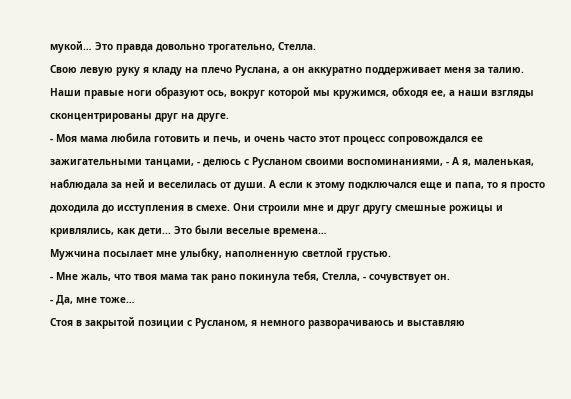мукой… Это правда довольно трогательно, Стелла.
Свою левую руку я кладу на плечо Руслана, а он аккуратно поддерживает меня за талию. Наши правые ноги образуют ось, вокруг которой мы кружимся, обходя ее, а наши взгляды сконцентрированы друг на друге.
- Моя мама любила готовить и печь, и очень часто этот процесс сопровождался ее зажигательными танцами, - делюсь с Русланом своими воспоминаниями, - А я, маленькая, наблюдала за ней и веселилась от души. А если к этому подключался еще и папа, то я просто доходила до исступления в смехе. Они строили мне и друг другу смешные рожицы и кривлялись, как дети... Это были веселые времена…
Мужчина посылает мне улыбку, наполненную светлой грустью.
- Мне жаль, что твоя мама так рано покинула тебя, Стелла, - сочувствует он.
- Да, мне тоже…
Стоя в закрытой позиции с Русланом, я немного разворачиваюсь и выставляю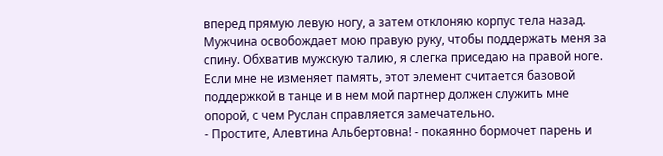вперед прямую левую ногу, а затем отклоняю корпус тела назад. Мужчина освобождает мою правую руку, чтобы поддержать меня за спину. Обхватив мужскую талию, я слегка приседаю на правой ноге. Если мне не изменяет память, этот элемент считается базовой поддержкой в танце и в нем мой партнер должен служить мне опорой, с чем Руслан справляется замечательно.
- Простите, Алевтина Альбертовна! - покаянно бормочет парень и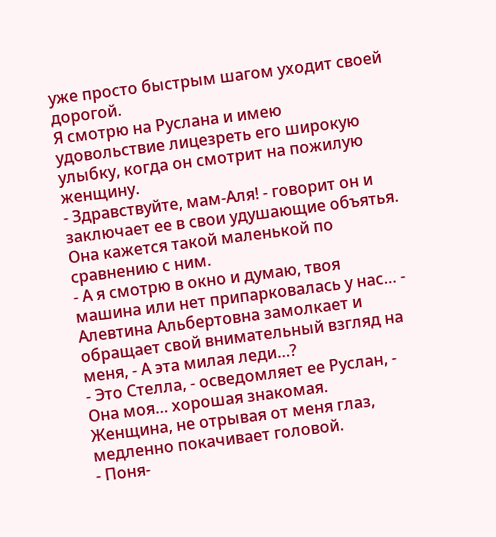уже просто быстрым шагом уходит своей дорогой.
Я смотрю на Руслана и имею удовольствие лицезреть его широкую улыбку, когда он смотрит на пожилую женщину.
- Здравствуйте, мам-Аля! - говорит он и заключает ее в свои удушающие объятья. Она кажется такой маленькой по сравнению с ним.
- А я смотрю в окно и думаю, твоя машина или нет припарковалась у нас… - Алевтина Альбертовна замолкает и обращает свой внимательный взгляд на меня, - А эта милая леди…?
- Это Стелла, - осведомляет ее Руслан, - Она моя… хорошая знакомая.
Женщина, не отрывая от меня глаз, медленно покачивает головой.
- Поня-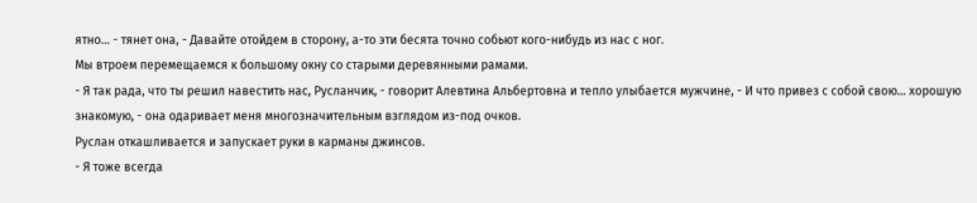ятно… - тянет она, - Давайте отойдем в сторону, а-то эти бесята точно собьют кого-нибудь из нас с ног.
Мы втроем перемещаемся к большому окну со старыми деревянными рамами.
- Я так рада, что ты решил навестить нас, Русланчик, - говорит Алевтина Альбертовна и тепло улыбается мужчине, - И что привез с собой свою… хорошую знакомую, - она одаривает меня многозначительным взглядом из-под очков.
Руслан откашливается и запускает руки в карманы джинсов.
- Я тоже всегда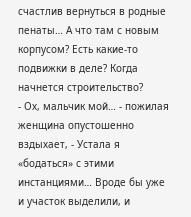счастлив вернуться в родные пенаты… А что там с новым корпусом? Есть какие-то подвижки в деле? Когда начнется строительство?
- Ох, мальчик мой… - пожилая женщина опустошенно вздыхает, - Устала я «бодаться» с этими инстанциями… Вроде бы уже и участок выделили, и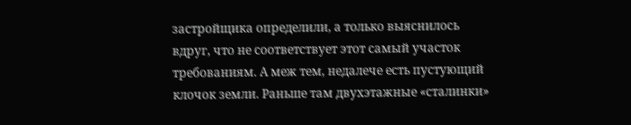застройщика определили, а только выяснилось вдруг, что не соответствует этот самый участок требованиям. А меж тем, недалече есть пустующий клочок земли. Раньше там двухэтажные «сталинки»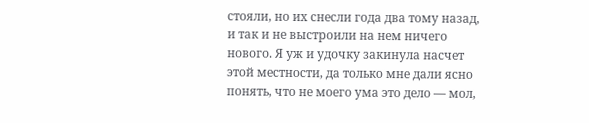стояли, но их снесли года два тому назад, и так и не выстроили на нем ничего нового. Я уж и удочку закинула насчет этой местности, да только мне дали ясно понять, что не моего ума это дело — мол,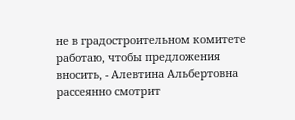не в градостроительном комитете работаю, чтобы предложения вносить, - Алевтина Альбертовна рассеянно смотрит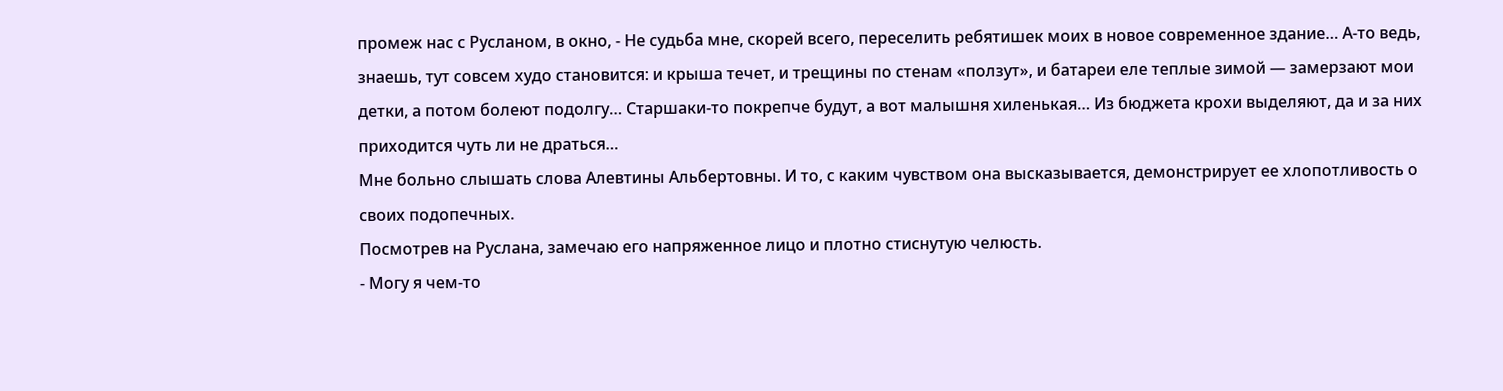промеж нас с Русланом, в окно, - Не судьба мне, скорей всего, переселить ребятишек моих в новое современное здание… А-то ведь, знаешь, тут совсем худо становится: и крыша течет, и трещины по стенам «ползут», и батареи еле теплые зимой — замерзают мои детки, а потом болеют подолгу… Старшаки-то покрепче будут, а вот малышня хиленькая… Из бюджета крохи выделяют, да и за них приходится чуть ли не драться…
Мне больно слышать слова Алевтины Альбертовны. И то, с каким чувством она высказывается, демонстрирует ее хлопотливость о своих подопечных.
Посмотрев на Руслана, замечаю его напряженное лицо и плотно стиснутую челюсть.
- Могу я чем-то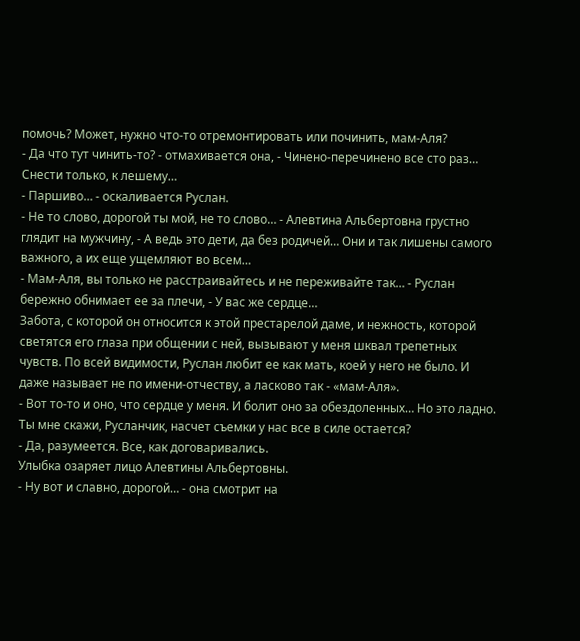помочь? Может, нужно что-то отремонтировать или починить, мам-Аля?
- Да что тут чинить-то? - отмахивается она, - Чинено-перечинено все сто раз… Снести только, к лешему…
- Паршиво… - оскаливается Руслан.
- Не то слово, дорогой ты мой, не то слово… - Алевтина Альбертовна грустно глядит на мужчину, - А ведь это дети, да без родичей… Они и так лишены самого важного, а их еще ущемляют во всем…
- Мам-Аля, вы только не расстраивайтесь и не переживайте так… - Руслан бережно обнимает ее за плечи, - У вас же сердце…
Забота, с которой он относится к этой престарелой даме, и нежность, которой светятся его глаза при общении с ней, вызывают у меня шквал трепетных чувств. По всей видимости, Руслан любит ее как мать, коей у него не было. И даже называет не по имени-отчеству, а ласково так - «мам-Аля».
- Вот то-то и оно, что сердце у меня. И болит оно за обездоленных… Но это ладно. Ты мне скажи, Русланчик, насчет съемки у нас все в силе остается?
- Да, разумеется. Все, как договаривались.
Улыбка озаряет лицо Алевтины Альбертовны.
- Ну вот и славно, дорогой… - она смотрит на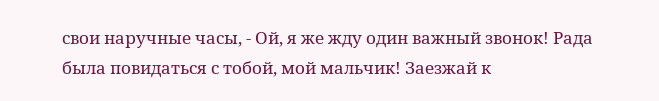свои наручные часы, - Ой, я же жду один важный звонок! Рада была повидаться с тобой, мой мальчик! Заезжай к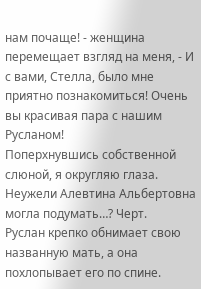нам почаще! - женщина перемещает взгляд на меня, - И с вами, Стелла, было мне приятно познакомиться! Очень вы красивая пара с нашим Русланом!
Поперхнувшись собственной слюной, я округляю глаза. Неужели Алевтина Альбертовна могла подумать…? Черт.
Руслан крепко обнимает свою названную мать, а она похлопывает его по спине.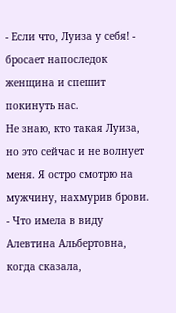- Если что, Луиза у себя! - бросает напоследок женщина и спешит покинуть нас.
Не знаю, кто такая Луиза, но это сейчас и не волнует меня. Я остро смотрю на мужчину, нахмурив брови.
- Что имела в виду Алевтина Альбертовна, когда сказала,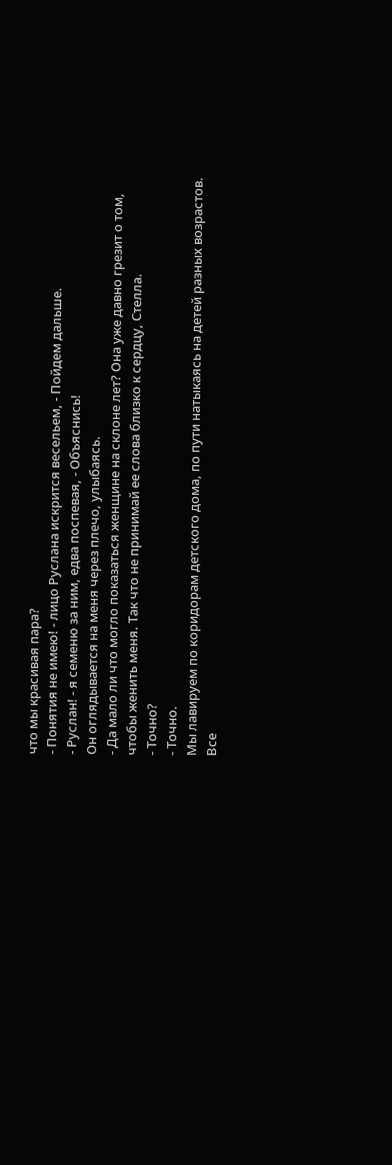что мы красивая пара?
- Понятия не имею! - лицо Руслана искрится весельем, - Пойдем дальше.
- Руслан! - я семеню за ним, едва поспевая, - Объяснись!
Он оглядывается на меня через плечо, улыбаясь.
- Да мало ли что могло показаться женщине на склоне лет? Она уже давно грезит о том, чтобы женить меня. Так что не принимай ее слова близко к сердцу, Стелла.
- Точно?
- Точно.
Мы лавируем по коридорам детского дома, по пути натыкаясь на детей разных возрастов. Все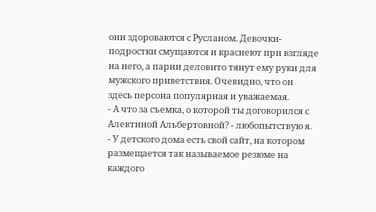они здороваются с Русланом. Девочки-подростки смущаются и краснеют при взгляде на него, а парни деловито тянут ему руки для мужского приветствия. Очевидно, что он здесь персона популярная и уважаемая.
- А что за съемка, о которой ты договорился с Алевтиной Альбертовной? - любопытствую я.
- У детского дома есть свой сайт, на котором размещается так называемое резюме на каждого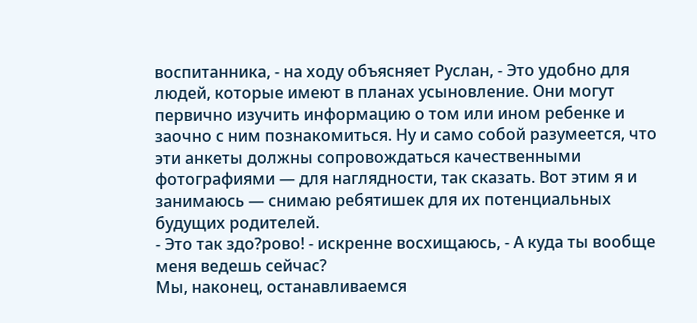воспитанника, - на ходу объясняет Руслан, - Это удобно для людей, которые имеют в планах усыновление. Они могут первично изучить информацию о том или ином ребенке и заочно с ним познакомиться. Ну и само собой разумеется, что эти анкеты должны сопровождаться качественными фотографиями — для наглядности, так сказать. Вот этим я и занимаюсь — снимаю ребятишек для их потенциальных будущих родителей.
- Это так здо?рово! - искренне восхищаюсь, - А куда ты вообще меня ведешь сейчас?
Мы, наконец, останавливаемся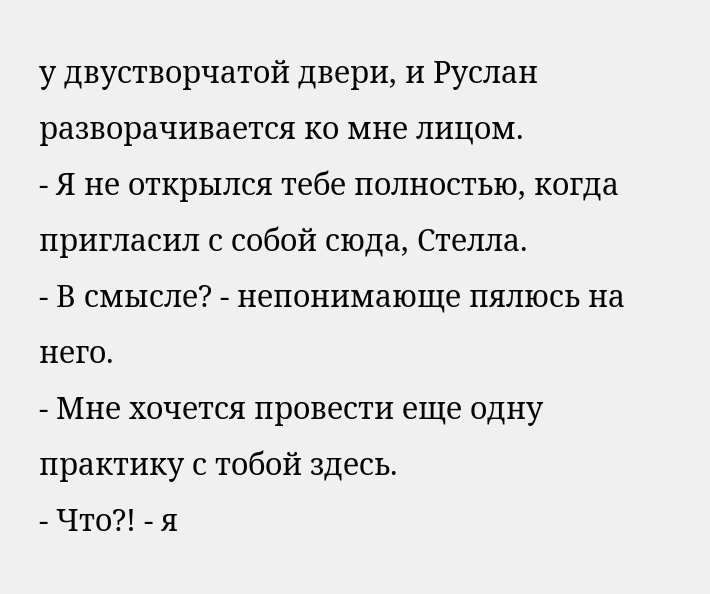у двустворчатой двери, и Руслан разворачивается ко мне лицом.
- Я не открылся тебе полностью, когда пригласил с собой сюда, Стелла.
- В смысле? - непонимающе пялюсь на него.
- Мне хочется провести еще одну практику с тобой здесь.
- Что?! - я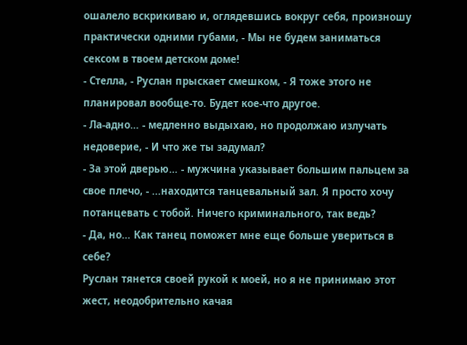ошалело вскрикиваю и, оглядевшись вокруг себя, произношу практически одними губами, - Мы не будем заниматься сексом в твоем детском доме!
- Стелла, - Руслан прыскает смешком, - Я тоже этого не планировал вообще-то. Будет кое-что другое.
- Ла-адно… - медленно выдыхаю, но продолжаю излучать недоверие, - И что же ты задумал?
- За этой дверью… - мужчина указывает большим пальцем за свое плечо, - ...находится танцевальный зал. Я просто хочу потанцевать с тобой. Ничего криминального, так ведь?
- Да, но… Как танец поможет мне еще больше увериться в себе?
Руслан тянется своей рукой к моей, но я не принимаю этот жест, неодобрительно качая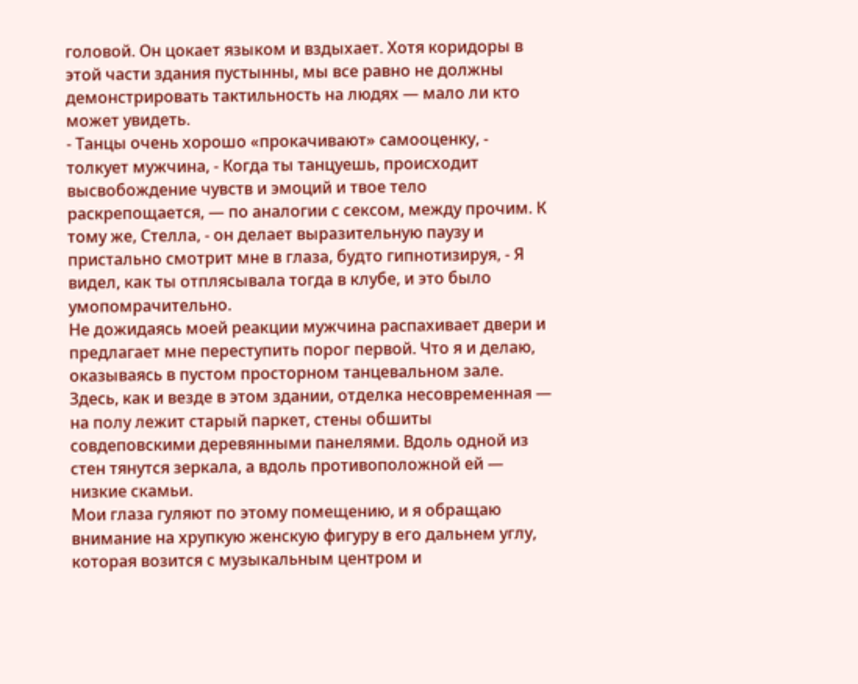головой. Он цокает языком и вздыхает. Хотя коридоры в этой части здания пустынны, мы все равно не должны демонстрировать тактильность на людях — мало ли кто может увидеть.
- Танцы очень хорошо «прокачивают» самооценку, - толкует мужчина, - Когда ты танцуешь, происходит высвобождение чувств и эмоций и твое тело раскрепощается, — по аналогии с сексом, между прочим. К тому же, Стелла, - он делает выразительную паузу и пристально смотрит мне в глаза, будто гипнотизируя, - Я видел, как ты отплясывала тогда в клубе, и это было умопомрачительно.
Не дожидаясь моей реакции мужчина распахивает двери и предлагает мне переступить порог первой. Что я и делаю, оказываясь в пустом просторном танцевальном зале. Здесь, как и везде в этом здании, отделка несовременная — на полу лежит старый паркет, стены обшиты совдеповскими деревянными панелями. Вдоль одной из стен тянутся зеркала, а вдоль противоположной ей — низкие скамьи.
Мои глаза гуляют по этому помещению, и я обращаю внимание на хрупкую женскую фигуру в его дальнем углу, которая возится с музыкальным центром и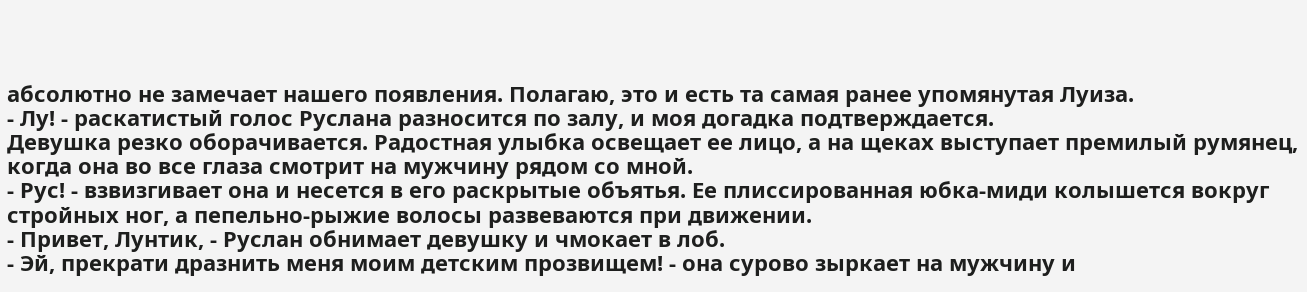абсолютно не замечает нашего появления. Полагаю, это и есть та самая ранее упомянутая Луиза.
- Лу! - раскатистый голос Руслана разносится по залу, и моя догадка подтверждается.
Девушка резко оборачивается. Радостная улыбка освещает ее лицо, а на щеках выступает премилый румянец, когда она во все глаза смотрит на мужчину рядом со мной.
- Рус! - взвизгивает она и несется в его раскрытые объятья. Ее плиссированная юбка-миди колышется вокруг стройных ног, а пепельно-рыжие волосы развеваются при движении.
- Привет, Лунтик, - Руслан обнимает девушку и чмокает в лоб.
- Эй, прекрати дразнить меня моим детским прозвищем! - она сурово зыркает на мужчину и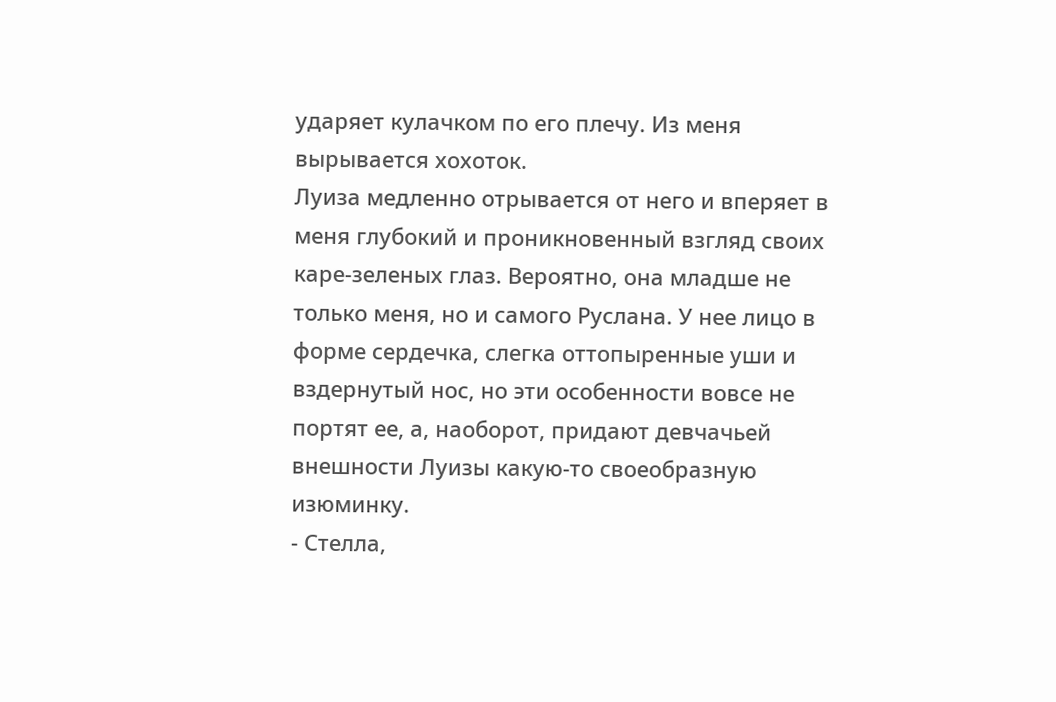ударяет кулачком по его плечу. Из меня вырывается хохоток.
Луиза медленно отрывается от него и вперяет в меня глубокий и проникновенный взгляд своих каре-зеленых глаз. Вероятно, она младше не только меня, но и самого Руслана. У нее лицо в форме сердечка, слегка оттопыренные уши и вздернутый нос, но эти особенности вовсе не портят ее, а, наоборот, придают девчачьей внешности Луизы какую-то своеобразную изюминку.
- Стелла,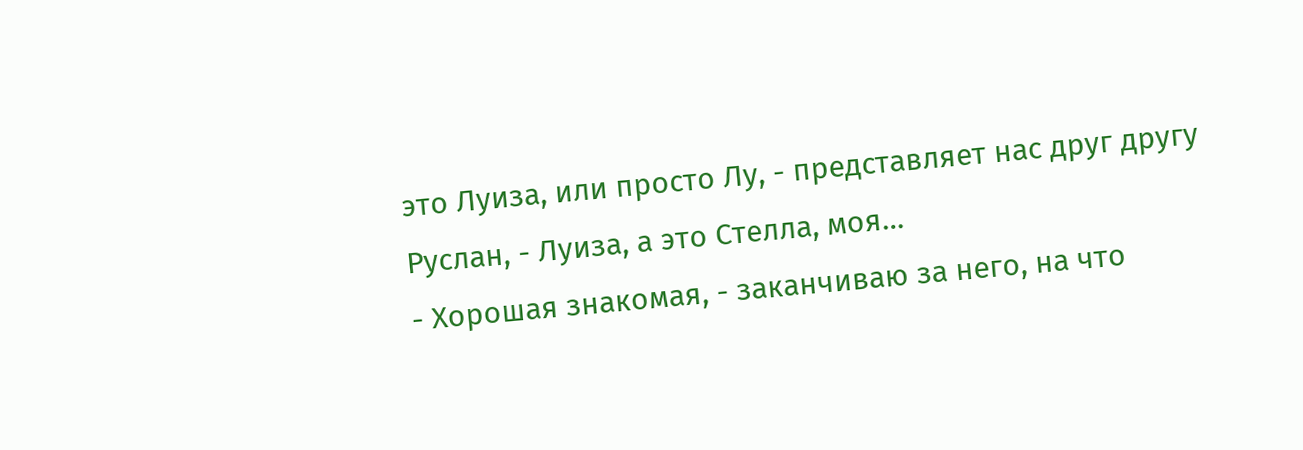это Луиза, или просто Лу, - представляет нас друг другу Руслан, - Луиза, а это Стелла, моя…
- Хорошая знакомая, - заканчиваю за него, на что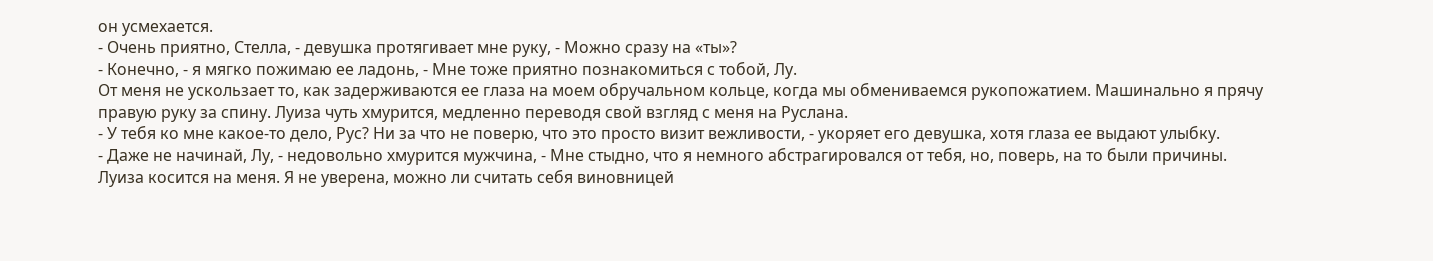он усмехается.
- Очень приятно, Стелла, - девушка протягивает мне руку, - Можно сразу на «ты»?
- Конечно, - я мягко пожимаю ее ладонь, - Мне тоже приятно познакомиться с тобой, Лу.
От меня не ускользает то, как задерживаются ее глаза на моем обручальном кольце, когда мы обмениваемся рукопожатием. Машинально я прячу правую руку за спину. Луиза чуть хмурится, медленно переводя свой взгляд с меня на Руслана.
- У тебя ко мне какое-то дело, Рус? Ни за что не поверю, что это просто визит вежливости, - укоряет его девушка, хотя глаза ее выдают улыбку.
- Даже не начинай, Лу, - недовольно хмурится мужчина, - Мне стыдно, что я немного абстрагировался от тебя, но, поверь, на то были причины.
Луиза косится на меня. Я не уверена, можно ли считать себя виновницей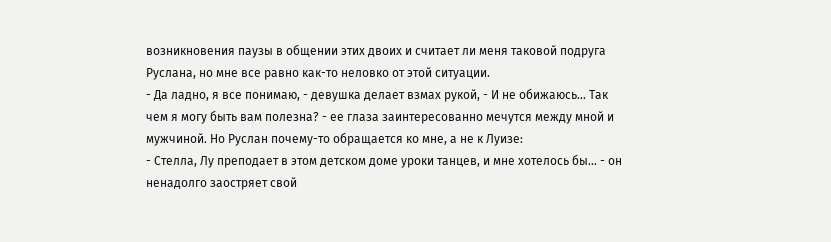возникновения паузы в общении этих двоих и считает ли меня таковой подруга Руслана, но мне все равно как-то неловко от этой ситуации.
- Да ладно, я все понимаю, - девушка делает взмах рукой, - И не обижаюсь… Так чем я могу быть вам полезна? - ее глаза заинтересованно мечутся между мной и мужчиной. Но Руслан почему-то обращается ко мне, а не к Луизе:
- Стелла, Лу преподает в этом детском доме уроки танцев, и мне хотелось бы… - он ненадолго заостряет свой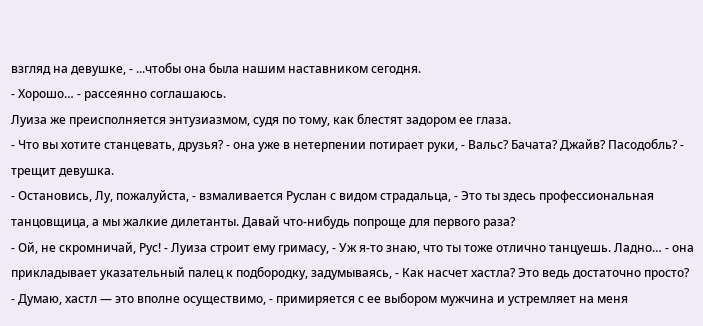взгляд на девушке, - ...чтобы она была нашим наставником сегодня.
- Хорошо… - рассеянно соглашаюсь.
Луиза же преисполняется энтузиазмом, судя по тому, как блестят задором ее глаза.
- Что вы хотите станцевать, друзья? - она уже в нетерпении потирает руки, - Вальс? Бачата? Джайв? Пасодобль? - трещит девушка.
- Остановись, Лу, пожалуйста, - взмаливается Руслан с видом страдальца, - Это ты здесь профессиональная танцовщица, а мы жалкие дилетанты. Давай что-нибудь попроще для первого раза?
- Ой, не скромничай, Рус! - Луиза строит ему гримасу, - Уж я-то знаю, что ты тоже отлично танцуешь. Ладно… - она прикладывает указательный палец к подбородку, задумываясь, - Как насчет хастла? Это ведь достаточно просто?
- Думаю, хастл — это вполне осуществимо, - примиряется с ее выбором мужчина и устремляет на меня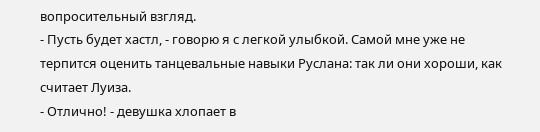вопросительный взгляд.
- Пусть будет хастл, - говорю я с легкой улыбкой. Самой мне уже не терпится оценить танцевальные навыки Руслана: так ли они хороши, как считает Луиза.
- Отлично! - девушка хлопает в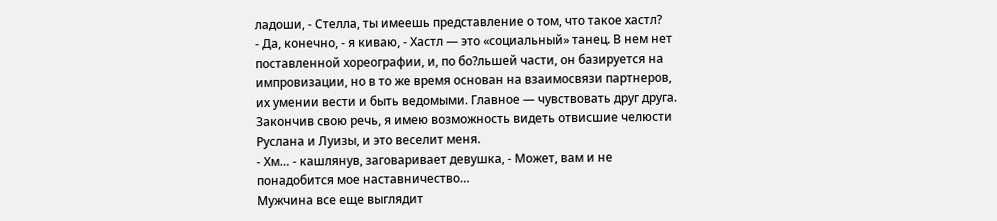ладоши, - Стелла, ты имеешь представление о том, что такое хастл?
- Да, конечно, - я киваю, - Хастл — это «социальный» танец. В нем нет поставленной хореографии, и, по бо?льшей части, он базируется на импровизации, но в то же время основан на взаимосвязи партнеров, их умении вести и быть ведомыми. Главное — чувствовать друг друга.
Закончив свою речь, я имею возможность видеть отвисшие челюсти Руслана и Луизы, и это веселит меня.
- Хм… - кашлянув, заговаривает девушка, - Может, вам и не понадобится мое наставничество…
Мужчина все еще выглядит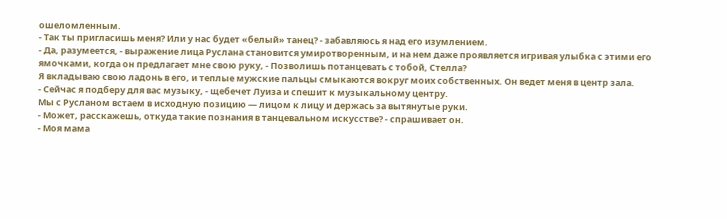ошеломленным.
- Так ты пригласишь меня? Или у нас будет «белый» танец? - забавляюсь я над его изумлением.
- Да, разумеется, - выражение лица Руслана становится умиротворенным, и на нем даже проявляется игривая улыбка с этими его ямочками, когда он предлагает мне свою руку, - Позволишь потанцевать с тобой, Стелла?
Я вкладываю свою ладонь в его, и теплые мужские пальцы смыкаются вокруг моих собственных. Он ведет меня в центр зала.
- Сейчас я подберу для вас музыку, - щебечет Луиза и спешит к музыкальному центру.
Мы с Русланом встаем в исходную позицию — лицом к лицу и держась за вытянутые руки.
- Может, расскажешь, откуда такие познания в танцевальном искусстве? - спрашивает он.
- Моя мама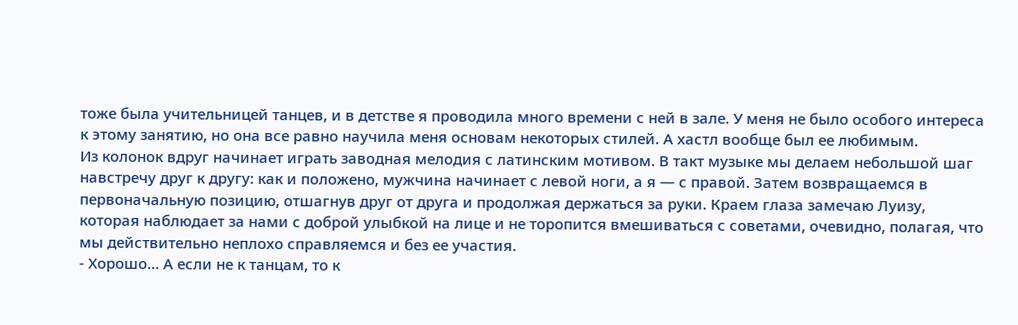тоже была учительницей танцев, и в детстве я проводила много времени с ней в зале. У меня не было особого интереса к этому занятию, но она все равно научила меня основам некоторых стилей. А хастл вообще был ее любимым.
Из колонок вдруг начинает играть заводная мелодия с латинским мотивом. В такт музыке мы делаем небольшой шаг навстречу друг к другу: как и положено, мужчина начинает с левой ноги, а я — с правой. Затем возвращаемся в первоначальную позицию, отшагнув друг от друга и продолжая держаться за руки. Краем глаза замечаю Луизу, которая наблюдает за нами с доброй улыбкой на лице и не торопится вмешиваться с советами, очевидно, полагая, что мы действительно неплохо справляемся и без ее участия.
- Хорошо… А если не к танцам, то к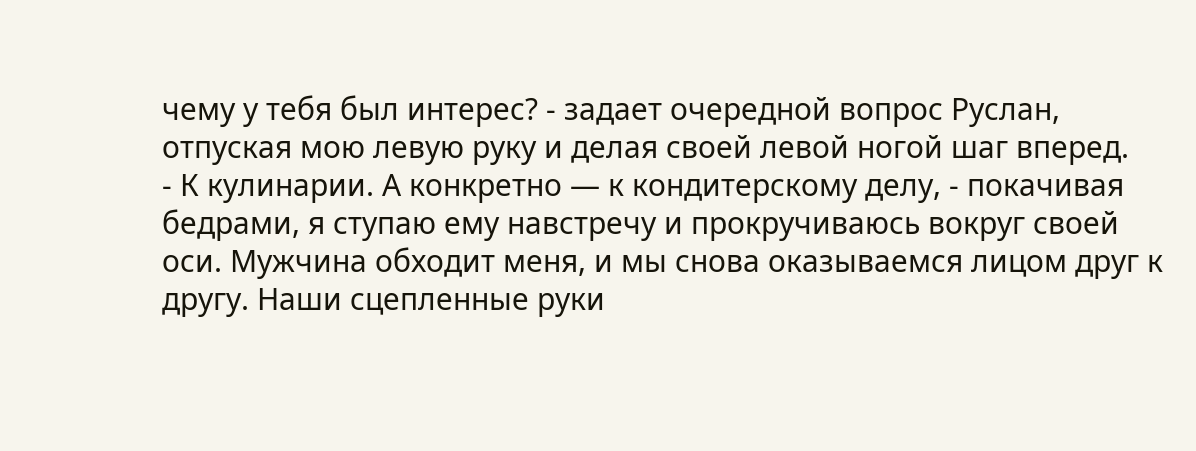чему у тебя был интерес? - задает очередной вопрос Руслан, отпуская мою левую руку и делая своей левой ногой шаг вперед.
- К кулинарии. А конкретно — к кондитерскому делу, - покачивая бедрами, я ступаю ему навстречу и прокручиваюсь вокруг своей оси. Мужчина обходит меня, и мы снова оказываемся лицом друг к другу. Наши сцепленные руки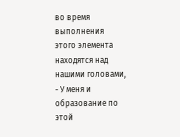во время выполнения этого элемента находятся над нашими головами, - У меня и образование по этой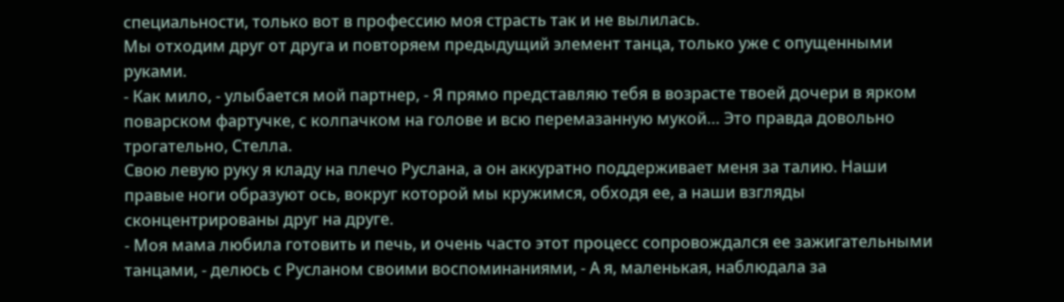специальности, только вот в профессию моя страсть так и не вылилась.
Мы отходим друг от друга и повторяем предыдущий элемент танца, только уже с опущенными руками.
- Как мило, - улыбается мой партнер, - Я прямо представляю тебя в возрасте твоей дочери в ярком поварском фартучке, с колпачком на голове и всю перемазанную мукой… Это правда довольно трогательно, Стелла.
Свою левую руку я кладу на плечо Руслана, а он аккуратно поддерживает меня за талию. Наши правые ноги образуют ось, вокруг которой мы кружимся, обходя ее, а наши взгляды сконцентрированы друг на друге.
- Моя мама любила готовить и печь, и очень часто этот процесс сопровождался ее зажигательными танцами, - делюсь с Русланом своими воспоминаниями, - А я, маленькая, наблюдала за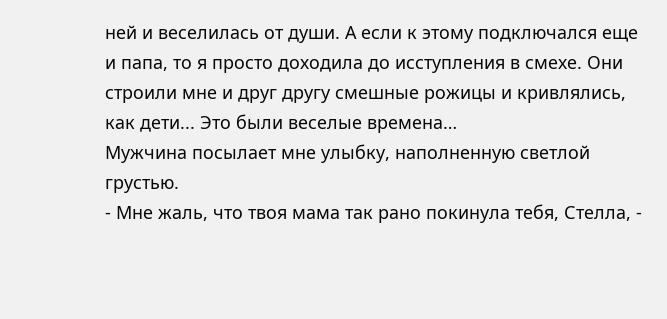ней и веселилась от души. А если к этому подключался еще и папа, то я просто доходила до исступления в смехе. Они строили мне и друг другу смешные рожицы и кривлялись, как дети... Это были веселые времена…
Мужчина посылает мне улыбку, наполненную светлой грустью.
- Мне жаль, что твоя мама так рано покинула тебя, Стелла, -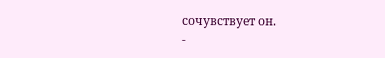сочувствует он.
-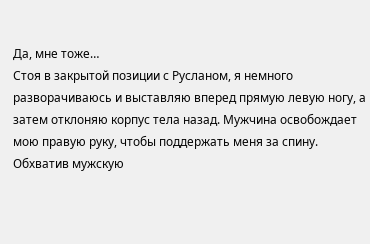Да, мне тоже…
Стоя в закрытой позиции с Русланом, я немного разворачиваюсь и выставляю вперед прямую левую ногу, а затем отклоняю корпус тела назад. Мужчина освобождает мою правую руку, чтобы поддержать меня за спину. Обхватив мужскую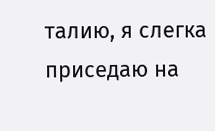талию, я слегка приседаю на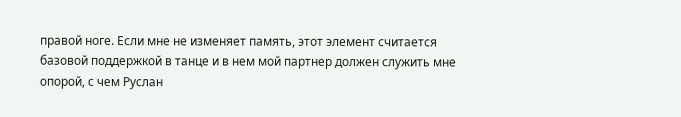правой ноге. Если мне не изменяет память, этот элемент считается базовой поддержкой в танце и в нем мой партнер должен служить мне опорой, с чем Руслан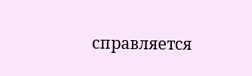справляется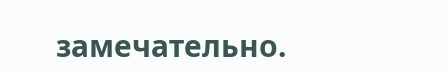замечательно.